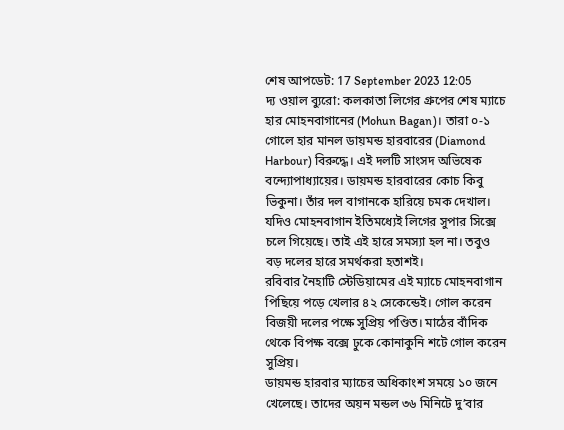শেষ আপডেট: 17 September 2023 12:05
দ্য ওয়াল ব্যুরো: কলকাতা লিগের গ্রুপের শেষ ম্যাচে হার মোহনবাগানের (Mohun Bagan)। তারা ০-১ গোলে হার মানল ডায়মন্ড হারবারের (Diamond Harbour) বিরুদ্ধে। এই দলটি সাংসদ অভিষেক বন্দ্যোপাধ্যায়ের। ডায়মন্ড হারবারের কোচ কিবু ভিকুনা। তাঁর দল বাগানকে হারিয়ে চমক দেখাল। যদিও মোহনবাগান ইতিমধ্যেই লিগের সুপার সিক্সে চলে গিয়েছে। তাই এই হারে সমস্যা হল না। তবুও বড় দলের হারে সমর্থকরা হতাশই।
রবিবার নৈহাটি স্টেডিয়ামের এই ম্যাচে মোহনবাগান পিছিয়ে পড়ে খেলার ৪২ সেকেন্ডেই। গোল করেন বিজয়ী দলের পক্ষে সুপ্রিয় পণ্ডিত। মাঠের বাঁদিক থেকে বিপক্ষ বক্সে ঢুকে কোনাকুনি শটে গোল করেন সুপ্রিয়।
ডায়মন্ড হারবার ম্যাচের অধিকাংশ সময়ে ১০ জনে খেলেছে। তাদের অয়ন মন্ডল ৩৬ মিনিটে দু’বার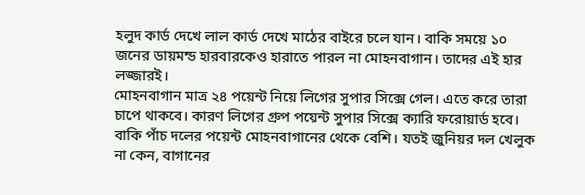হলুদ কার্ড দেখে লাল কার্ড দেখে মাঠের বাইরে চলে যান। বাকি সময়ে ১০ জনের ডায়মন্ড হারবারকেও হারাতে পারল না মোহনবাগান। তাদের এই হার লজ্জারই।
মোহনবাগান মাত্র ২৪ পয়েন্ট নিয়ে লিগের সুপার সিক্সে গেল। এতে করে তারা চাপে থাকবে। কারণ লিগের গ্রুপ পয়েন্ট সুপার সিক্সে ক্যারি ফরোয়ার্ড হবে। বাকি পাঁচ দলের পয়েন্ট মোহনবাগানের থেকে বেশি। যতই জুনিয়র দল খেলুক না কেন, বাগানের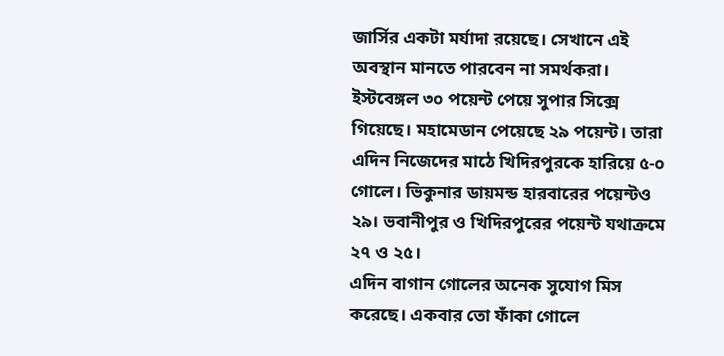জার্সির একটা মর্যাদা রয়েছে। সেখানে এই অবস্থান মানতে পারবেন না সমর্থকরা।
ইস্টবেঙ্গল ৩০ পয়েন্ট পেয়ে সুপার সিক্সে গিয়েছে। মহামেডান পেয়েছে ২৯ পয়েন্ট। তারা এদিন নিজেদের মাঠে খিদিরপুরকে হারিয়ে ৫-০ গোলে। ভিকুনার ডায়মন্ড হারবারের পয়েন্টও ২৯। ভবানীপুর ও খিদিরপুরের পয়েন্ট যথাক্রমে ২৭ ও ২৫।
এদিন বাগান গোলের অনেক সুযোগ মিস করেছে। একবার তো ফাঁকা গোলে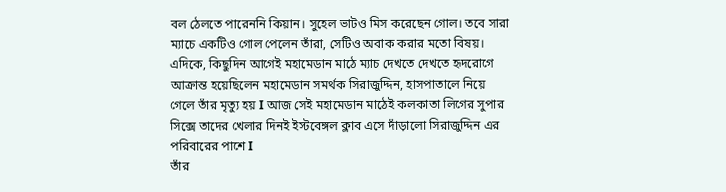বল ঠেলতে পারেননি কিয়ান। সুহেল ভাটও মিস করেছেন গোল। তবে সারা ম্যাচে একটিও গোল পেলেন তাঁরা, সেটিও অবাক করার মতো বিষয়।
এদিকে, কিছুদিন আগেই মহামেডান মাঠে ম্যাচ দেখতে দেখতে হৃদরোগে আক্রান্ত হয়েছিলেন মহামেডান সমর্থক সিরাজুদ্দিন, হাসপাতালে নিয়ে গেলে তাঁর মৃত্যু হয় I আজ সেই মহামেডান মাঠেই কলকাতা লিগের সুপার সিক্সে তাদের খেলার দিনই ইস্টবেঙ্গল ক্লাব এসে দাঁড়ালো সিরাজুদ্দিন এর পরিবারের পাশে I
তাঁর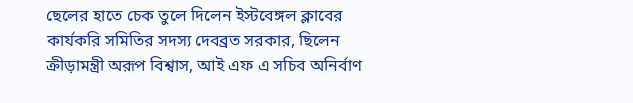ছেলের হাতে চেক তুলে দিলেন ইস্টবেঙ্গল ক্লাবের কার্যকরি সমিতির সদস্য দেবব্রত সরকার, ছিলেন ক্রীড়ামন্ত্রী অরূপ বিশ্বাস, আই এফ এ সচিব অনির্বাণ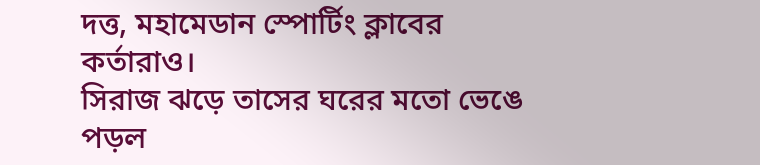দত্ত, মহামেডান স্পোর্টিং ক্লাবের কর্তারাও।
সিরাজ ঝড়ে তাসের ঘরের মতো ভেঙে পড়ল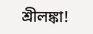শ্রীলঙ্কা!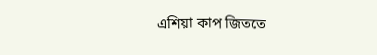এশিয়া কাপ জিততে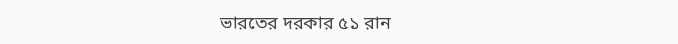ভারতের দরকার ৫১ রান